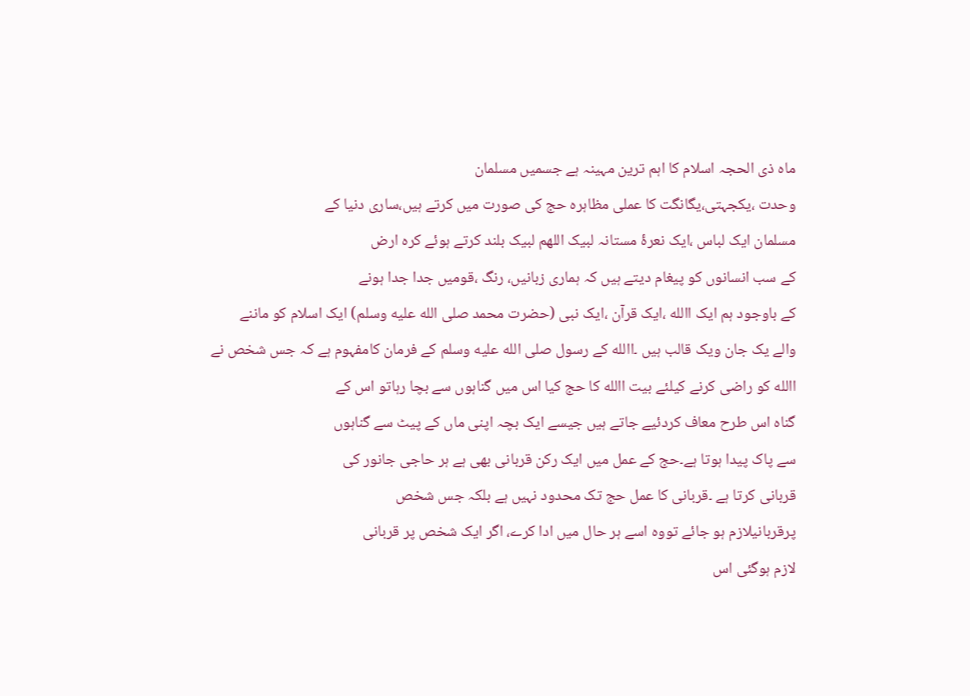ماہ ذی الحجہ اسلام کا اہم ترین مہینہ ہے جسمیں مسلمان
وحدت ،یکجہتی،یگانگت کا عملی مظاہرہ حج کی صورت میں کرتے ہیں،ساری دنیا کے
مسلمان ایک لباس ،ایک نعرۂ مستانہ لبیک اللھم لبیک بلند کرتے ہوئے کرہ ارض
کے سب انسانوں کو پیغام دیتے ہیں کہ ہماری زبانیں، رنگ ،قومیں جدا جدا ہونے
کے باوجود ہم ایک االله ،ایک قرآن ،ایک نبی (حضرت محمد صلى الله عليه وسلم) ایک اسلام کو ماننے
والے یک جان ویک قالب ہیں ۔االله کے رسول صلى الله عليه وسلم کے فرمان کامفہوم ہے کہ جس شخص نے
االله کو راضی کرنے کیلئے بیت االله کا حج کیا اس میں گناہوں سے بچا رہاتو اس کے
گناہ اس طرح معاف کردئیے جاتے ہیں جیسے ایک بچہ اپنی ماں کے پیٹ سے گناہوں
سے پاک پیدا ہوتا ہے۔حج کے عمل میں ایک رکن قربانی بھی ہے ہر حاجی جانور کی
قربانی کرتا ہے ۔قربانی کا عمل حج تک محدود نہیں ہے بلکہ جس شخص
پرقربانیلازم ہو جائے تووہ اسے ہر حال میں ادا کرے، اگر ایک شخص پر قربانی
لازم ہوگئی اس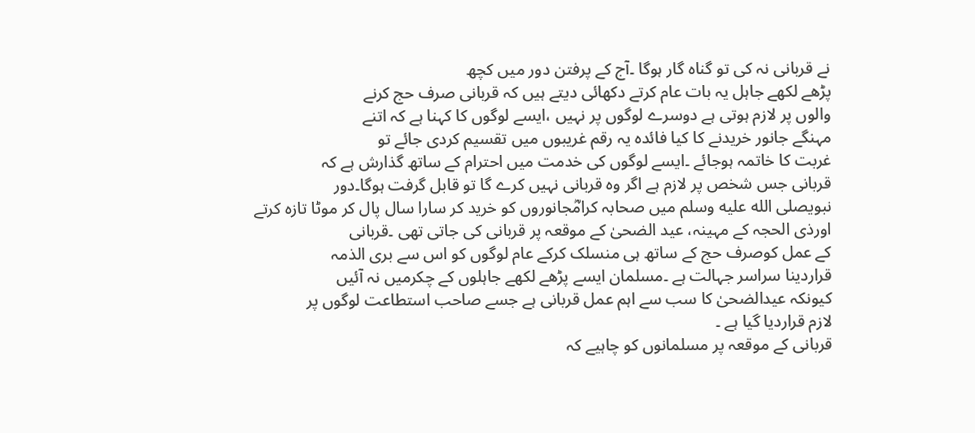نے قربانی نہ کی تو گناہ گار ہوگا ۔آج کے پرفتن دور میں کچھ
پڑھے لکھے جاہل یہ بات عام کرتے دکھائی دیتے ہیں کہ قربانی صرف حج کرنے
والوں پر لازم ہوتی ہے دوسرے لوگوں پر نہیں ،ایسے لوگوں کا کہنا ہے کہ اتنے
مہنگے جانور خریدنے کا کیا فائدہ یہ رقم غریبوں میں تقسیم کردی جائے تو
غربت کا خاتمہ ہوجائے ۔ایسے لوگوں کی خدمت میں احترام کے ساتھ گذارش ہے کہ
قربانی جس شخص پر لازم ہے اگر وہ قربانی نہیں کرے گا تو قابل گرفت ہوگا۔دور
نبویصلى الله عليه وسلم میں صحابہ کرامؓجانوروں کو خرید کر سارا سال پال کر موٹا تازہ کرتے
اورذی الحجہ کے مہینہ، عید الضحیٰ کے موقعہ پر قربانی کی جاتی تھی ۔قربانی
کے عمل کوصرف حج کے ساتھ ہی منسلک کرکے عام لوگوں کو اس سے بری الذمہ
قراردینا سراسر جہالت ہے ۔مسلمان ایسے پڑھے لکھے جاہلوں کے چکرمیں نہ آئیں
کیونکہ عیدالضحیٰ کا سب سے اہم عمل قربانی ہے جسے صاحب استطاعت لوگوں پر
لازم قراردیا گیا ہے ۔
قربانی کے موقعہ پر مسلمانوں کو چاہیے کہ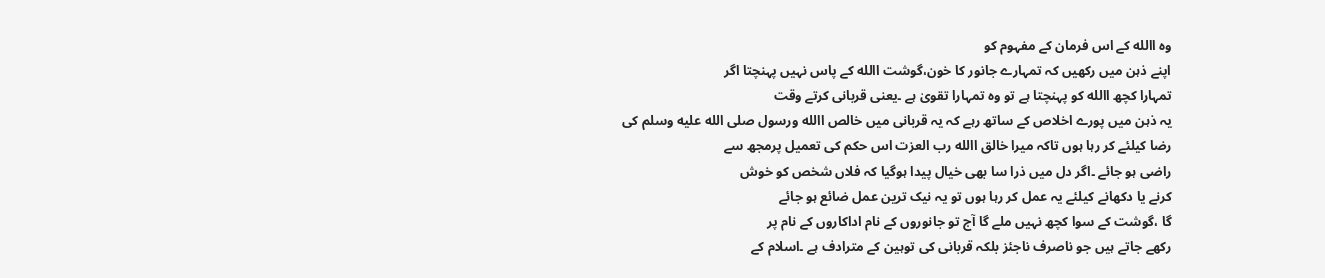وہ االله کے اس فرمان کے مفہوم کو
اپنے ذہن میں رکھیں کہ تمہارے جانور کا خون،گوشت االله کے پاس نہیں پہنچتا اگر
تمہارا کچھ االله کو پہنچتا ہے تو وہ تمہارا تقویٰ ہے ۔یعنی قربانی کرتے وقت
یہ ذہن میں پورے اخلاص کے ساتھ رہے کہ یہ قربانی میں خالص االله ورسول صلى الله عليه وسلم کی
رضا کیلئے کر رہا ہوں تاکہ میرا خالق االله رب العزت اس حکم کی تعمیل پرمجھ سے
راضی ہو جائے ۔اگر دل میں ذرا سا بھی خیال پیدا ہوگیا کہ فلاں شخص کو خوش
کرنے یا دکھانے کیلئے یہ عمل کر رہا ہوں تو یہ نیک ترین عمل ضائع ہو جائے
گا ،گوشت کے سوا کچھ نہیں ملے گا آج تو جانوروں کے نام اداکاروں کے نام پر
رکھے جاتے ہیں جو ناصرف ناجئز بلکہ قربانی کی توہین کے مترادف ہے ۔اسلام کے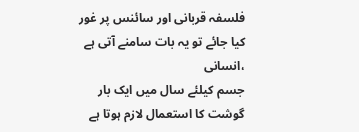فلسفہ قربانی اور سائنس پر غور کیا جائے تو یہ بات سامنے آتی ہے ،انسانی
جسم کیلئے سال میں ایک بار گوشت کا استعمال لازم ہوتا ہے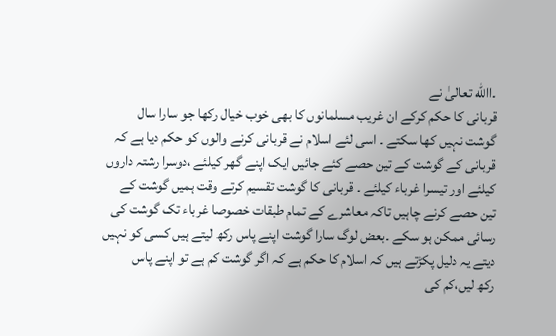۔االله تعالیٰ نے
قربانی کا حکم کرکے ان غریب مسلمانوں کا بھی خوب خیال رکھا جو سارا سال
گوشت نہیں کھا سکتے ۔ اسی لئے اسلام نے قربانی کرنے والوں کو حکم دیا ہے کہ
قربانی کے گوشت کے تین حصے کئے جائیں ایک اپنے گھر کیلئے ،دوسرا رشتہ داروں
کیلئے اور تیسرا غرباء کیلئے ۔ قربانی کا گوشت تقسیم کرتے وقت ہمیں گوشت کے
تین حصے کرنے چاہیں تاکہ معاشرے کے تمام طبقات خصوصا غرباء تک گوشت کی
رسائی ممکن ہو سکے ۔بعض لوگ سارا گوشت اپنے پاس رکھ لیتے ہیں کسی کو نہیں
دیتے یہ دلیل پکڑتے ہیں کہ اسلام کا حکم ہے کہ اگر گوشت کم ہے تو اپنے پاس
رکھ لیں،کم کی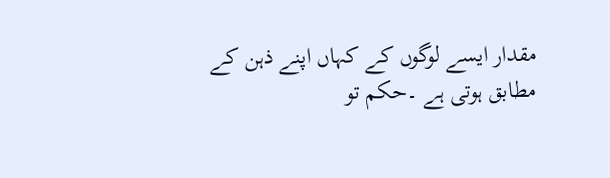مقدار ایسے لوگوں کے کہاں اپنے ذہن کے مطابق ہوتی ہے ۔حکم تو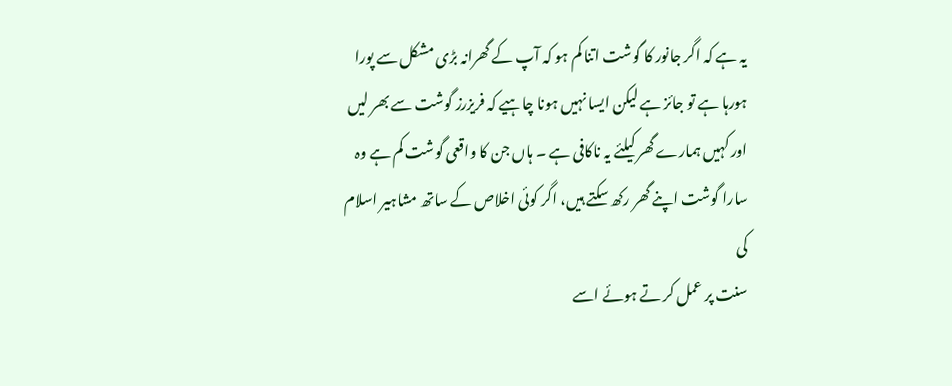یہ ہے کہ اگر جانور کا گوشت اتنا کم ہو کہ آپ کے گھرانہ بڑی مشکل سے پورا
ہورہا ہے تو جائز ہے لیکن ایسا نہیں ہونا چاہیے کہ فریزرز گوشت سے بھر لیں
اور کہیں ہمارے گھر کیلئے یہ ناکافی ہے ۔ ہاں جن کا واقعی گوشت کم ہے وہ
سارا گوشت اپنے گھر رکھ سکتے ہیں، اگر کوئی اخلاص کے ساتھ مشاہیر اسلام کی
سنت پر عمل کر تے ہوئے اسے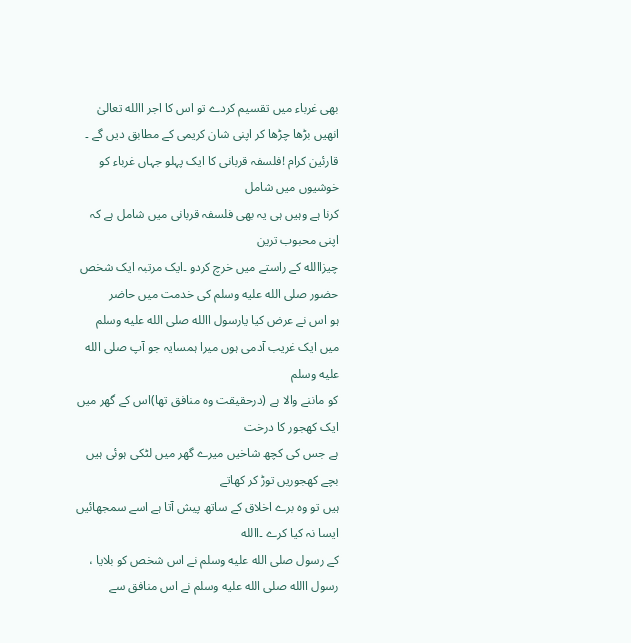بھی غرباء میں تقسیم کردے تو اس کا اجر االله تعالیٰ
انھیں بڑھا چڑھا کر اپنی شان کریمی کے مطابق دیں گے ۔
قارئین کرام !فلسفہ قربانی کا ایک پہلو جہاں غرباء کو خوشیوں میں شامل
کرنا ہے وہیں ہی یہ بھی فلسفہ قربانی میں شامل ہے کہ اپنی محبوب ترین
چیزاالله کے راستے میں خرچ کردو ۔ایک مرتبہ ایک شخص حضور صلى الله عليه وسلم کی خدمت میں حاضر
ہو اس نے عرض کیا یارسول االله صلى الله عليه وسلم میں ایک غریب آدمی ہوں میرا ہمسایہ جو آپ صلى الله عليه وسلم
کو ماننے والا ہے (درحقیقت وہ منافق تھا)اس کے گھر میں ایک کھجور کا درخت
ہے جس کی کچھ شاخیں میرے گھر میں لٹکی ہوئی ہیں بچے کھجوریں توڑ کر کھاتے
ہیں تو وہ برے اخلاق کے ساتھ پیش آتا ہے اسے سمجھائیں ایسا نہ کیا کرے ۔االله
کے رسول صلى الله عليه وسلم نے اس شخص کو بلایا ، رسول االله صلى الله عليه وسلم نے اس منافق سے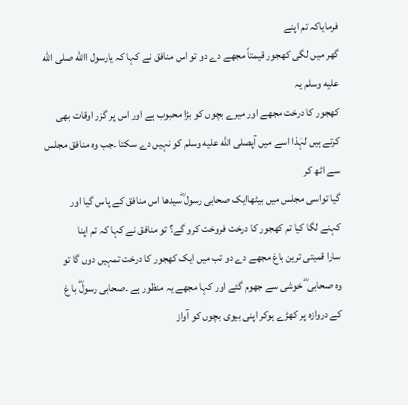فرمایاکہ تم اپنے
گھر میں لگی کھجور قیمتاً مجھے دے دو تو اس منافق نے کہا کہ یارسول االله صلى الله عليه وسلم یہ
کھجور کا درخت مجھے اور میرے بچوں کو بڑا محبوب ہے اور اس پر گزر اوقات بھی
کرتے ہیں لہٰذا اسے میں آپصلى الله عليه وسلم کو نہیں دے سکتا ۔جب وہ منافق مجلس سے اٹھ کر
گیا تواسی مجلس میں بیٹھاایک صحابی رسول ؓسیدھا اس منافق کے پاس گیا اور
کہنے لگا کیا تم کھجور کا درخت فروخت کرو گے؟ تو منافق نے کہا کہ تم اپنا
سارا قمیتی ترین باغ مجھے دے دو تب میں ایک کھجور کا درخت تمہیں دوں گا تو
وہ صحابی ؓ خوشی سے جھوم گئے اور کہا مجھے یہ منظور ہے ۔صحابی رسولؓ با غ
کے دروازہ پر کھڑے ہوکر اپنی بیوی بچوں کو آواز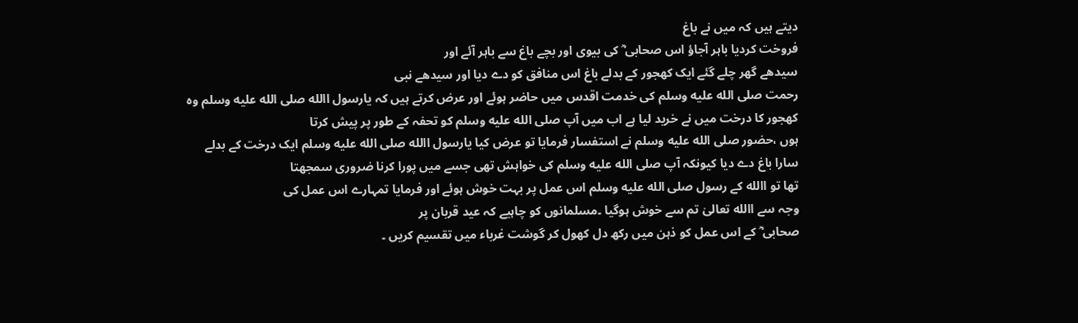دیتے ہیں کہ میں نے باغ
فروخت کردیا باہر آجاؤ اس صحابی ؓ کی بیوی اور بچے باغ سے باہر آئے اور
سیدھے گھر چلے گئے ایک کھجور کے بدلے باغ اس منافق کو دے دیا اور سیدھے نبی
رحمت صلى الله عليه وسلم کی خدمت اقدس میں حاضر ہوئے اور عرض کرتے ہیں کہ یارسول االله صلى الله عليه وسلم وہ
کھجور کا درخت میں نے خرید لیا ہے اب میں آپ صلى الله عليه وسلم کو تحفہ کے طور پر پیش کرتا
ہوں ،حضور صلى الله عليه وسلم نے استفسار فرمایا تو عرض کیا یارسول االله صلى الله عليه وسلم ایک درخت کے بدلے
سارا باغ دے دیا کیونکہ آپ صلى الله عليه وسلم کی خواہش تھی جسے میں پورا کرنا ضروری سمجھتا
تھا تو االله کے رسول صلى الله عليه وسلم اس عمل پر بہت خوش ہوئے اور فرمایا تمہارے اس عمل کی
وجہ سے االله تعالیٰ تم سے خوش ہوگیا ۔مسلمانوں کو چاہیے کہ عید قربان پر
صحابی ؓ کے اس عمل کو ذہن میں رکھ دل کھول کر گوشت غرباء میں تقسیم کریں ۔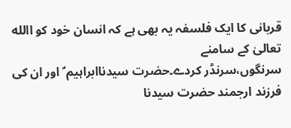قربانی کا ایک فلسفہ یہ بھی ہے کہ انسان خود کو االله تعالیٰ کے سامنے
سرنگوں،سرنڈر کردے۔حضرت سیدناابراہیم ؑ اور ان کی فرزند ارجمند حضرت سیدنا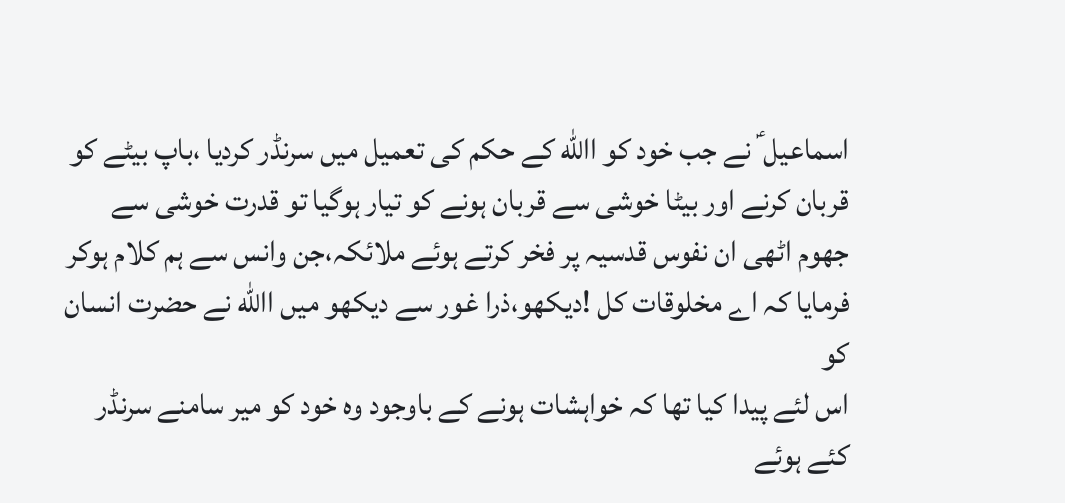اسماعیل ؑ نے جب خود کو االله کے حکم کی تعمیل میں سرنڈر کردیا ،باپ بیٹے کو
قربان کرنے اور بیٹا خوشی سے قربان ہونے کو تیار ہوگیا تو قدرت خوشی سے
جھوم اٹھی ان نفوس قدسیہ پر فخر کرتے ہوئے ملائکہ،جن وانس سے ہم کلام ہوکر
فرمایا کہ اے مخلوقات کل !دیکھو،ذرا غور سے دیکھو میں االله نے حضرت انسان کو
اس لئے پیدا کیا تھا کہ خواہشات ہونے کے باوجود وہ خود کو میر سامنے سرنڈر
کئے ہوئے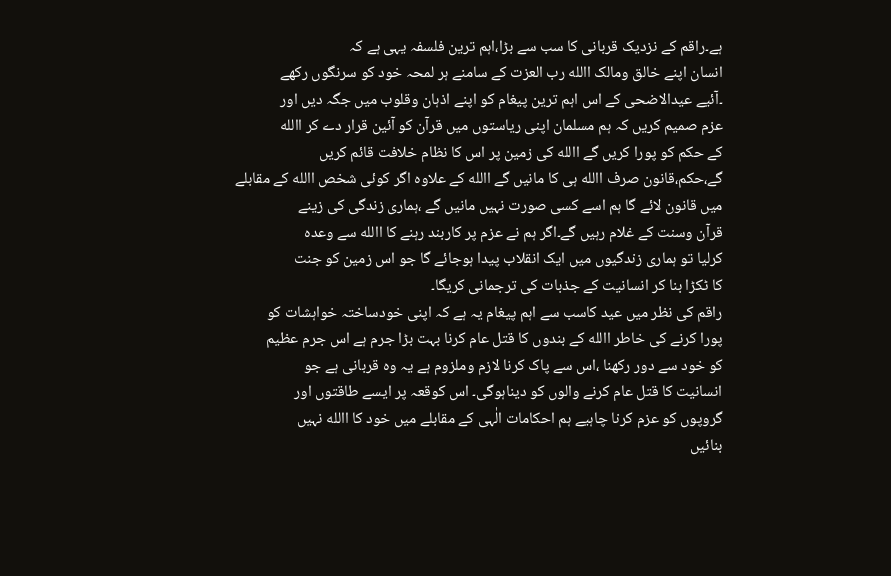ہے۔راقم کے نزدیک قربانی کا سب سے بڑا،اہم ترین فلسفہ یہی ہے کہ
انسان اپنے خالق ومالک االله رب العزت کے سامنے ہر لمحہ خود کو سرنگوں رکھے
۔آئیے عیدالاضحی کے اس اہم ترین پیغام کو اپنے اذہان وقلوب میں جگہ دیں اور
عزم صمیم کریں کہ ہم مسلمان اپنی ریاستوں میں قرآن کو آئین قرار دے کر االله
کے حکم کو پورا کریں گے االله کی زمین پر اس کا نظام خلافت قائم کریں
گے،حکم،قانون صرف االله ہی کا مانیں گے االله کے علاوہ اگر کوئی شخص االله کے مقابلے
میں قانون لائے گا ہم اسے کسی صورت نہیں مانیں گے ،ہماری زندگی کی زینے
قرآن وسنت کے غلام رہیں گے۔اگر ہم نے عزم پر کاربند رہنے کا االله سے وعدہ
کرلیا تو ہماری زندگیوں میں ایک انقلاب پیدا ہوجائے گا جو اس زمین کو جنت
کا ٹکڑا بنا کر انسانیت کے جذبات کی ترجمانی کریگا۔
راقم کی نظر میں عید کاسب سے اہم پیغام یہ ہے کہ اپنی خودساختہ خواہشات کو
پورا کرنے کی خاطر االله کے بندوں کا قتل عام کرنا بہت بڑا جرم ہے اس جرم عظیم
کو خود سے دور رکھنا ،اس سے پاک کرنا لازم وملزوم ہے یہ وہ قربانی ہے جو
انسانیت کا قتل عام کرنے والوں کو دیناہوگی۔ اس کوقعہ پر ایسے طاقتوں اور
گروپوں کو عزم کرنا چاہیے ہم احکامات الٰہی کے مقابلے میں خود کا االله نہیں
بنائیں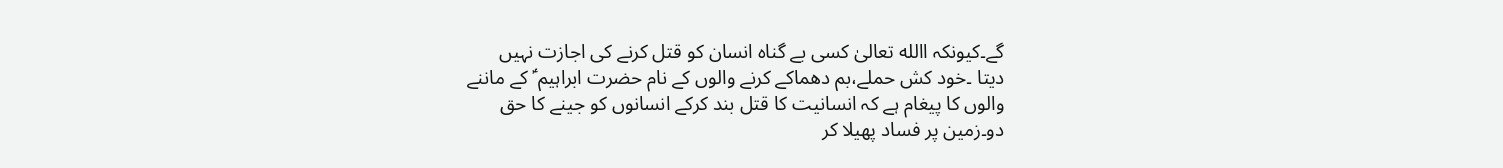گے۔کیونکہ االله تعالیٰ کسی بے گناہ انسان کو قتل کرنے کی اجازت نہیں
دیتا ۔خود کش حملے،بم دھماکے کرنے والوں کے نام حضرت ابراہیم ؑ کے ماننے
والوں کا پیغام ہے کہ انسانیت کا قتل بند کرکے انسانوں کو جینے کا حق
دو۔زمین پر فساد پھیلا کر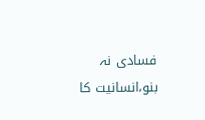فسادی نہ بنو،انسانیت کا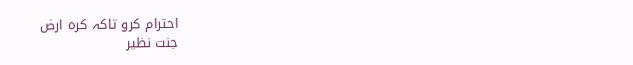احترام کرو تاکہ کرہ ارض
جنت نظیر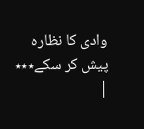وادی کا نظارہ پیش کر سکے٭٭٭ |